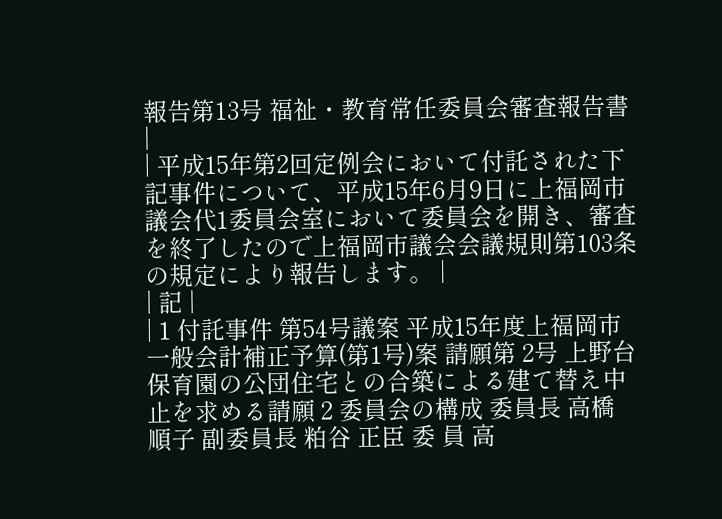報告第13号 福祉・教育常任委員会審査報告書 |
| 平成15年第2回定例会において付託された下記事件について、平成15年6月9日に上福岡市議会代1委員会室において委員会を開き、審査を終了したので上福岡市議会会議規則第103条の規定により報告します。 |
| 記 |
| 1 付託事件 第54号議案 平成15年度上福岡市一般会計補正予算(第1号)案 請願第 2号 上野台保育園の公団住宅との合築による建て替え中止を求める請願 2 委員会の構成 委員長 高橋 順子 副委員長 粕谷 正臣 委 員 高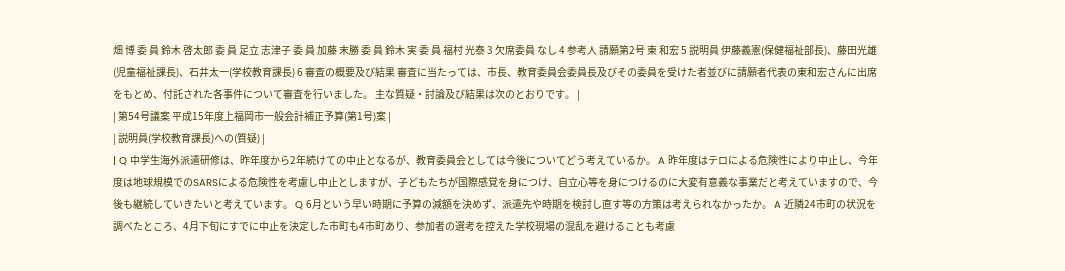畑 博 委 員 鈴木 啓太郎 委 員 足立 志津子 委 員 加藤 末勝 委 員 鈴木 実 委 員 福村 光泰 3 欠席委員 なし 4 参考人 請願第2号 東 和宏 5 説明員 伊藤義憲(保健福祉部長)、藤田光雄(児童福祉課長)、石井太一(学校教育課長) 6 審査の概要及び結果 審査に当たっては、市長、教育委員会委員長及びその委員を受けた者並びに請願者代表の東和宏さんに出席をもとめ、付託された各事件について審査を行いました。 主な質疑・討論及び結果は次のとおりです。 |
| 第54号議案 平成15年度上福岡市一般会計補正予算(第1号)案 |
| 説明員(学校教育課長)への(質疑) |
| Q 中学生海外派遣研修は、昨年度から2年続けての中止となるが、教育委員会としては今後についてどう考えているか。 A 昨年度はテロによる危険性により中止し、今年度は地球規模でのSARSによる危険性を考慮し中止としますが、子どもたちが国際感覚を身につけ、自立心等を身につけるのに大変有意義な事業だと考えていますので、今後も継続していきたいと考えています。 Q 6月という早い時期に予算の減額を決めず、派遣先や時期を検討し直す等の方策は考えられなかったか。 A 近隣24市町の状況を調べたところ、4月下旬にすでに中止を決定した市町も4市町あり、参加者の選考を控えた学校現場の混乱を避けることも考慮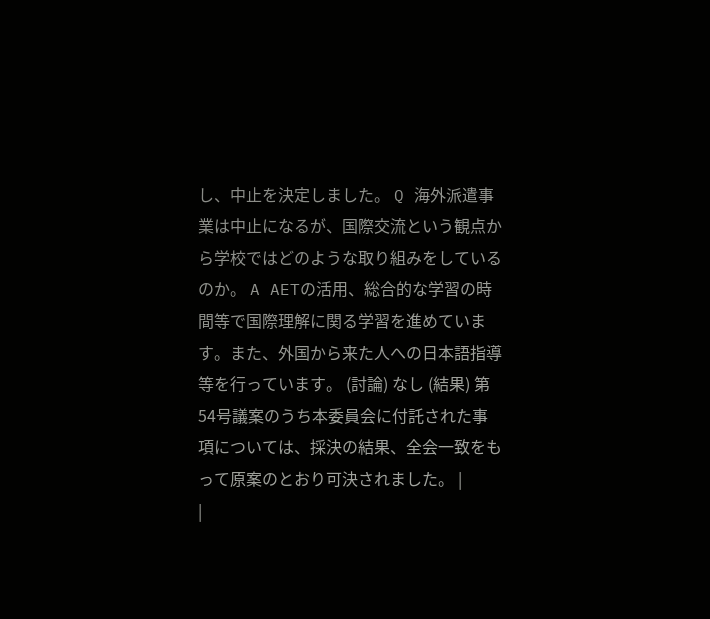し、中止を決定しました。 Q 海外派遣事業は中止になるが、国際交流という観点から学校ではどのような取り組みをしているのか。 A AETの活用、総合的な学習の時間等で国際理解に関る学習を進めています。また、外国から来た人への日本語指導等を行っています。 (討論) なし (結果) 第54号議案のうち本委員会に付託された事項については、採決の結果、全会一致をもって原案のとおり可決されました。 |
|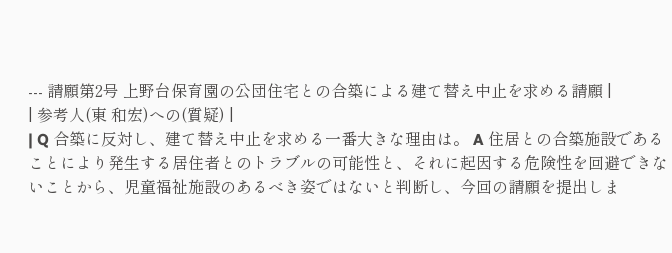--- 請願第2号 上野台保育園の公団住宅との合築による建て替え中止を求める請願 |
| 参考人(東 和宏)への(質疑) |
| Q 合築に反対し、建て替え中止を求める一番大きな理由は。 A 住居との合築施設であることにより発生する居住者とのトラブルの可能性と、それに起因する危険性を回避できないことから、児童福祉施設のあるべき姿ではないと判断し、今回の請願を提出しま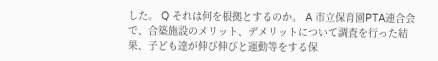した。 Q それは何を根拠とするのか。 A 市立保育園PTA連合会で、合築施設のメリット、デメリットについて調査を行った結果、子ども達が伸び伸びと運動等をする保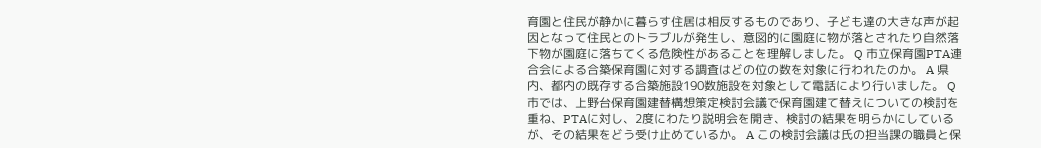育園と住民が静かに暮らす住居は相反するものであり、子ども達の大きな声が起因となって住民とのトラブルが発生し、意図的に園庭に物が落とされたり自然落下物が園庭に落ちてくる危険性があることを理解しました。 Q 市立保育園PTA連合会による合築保育園に対する調査はどの位の数を対象に行われたのか。 A 県内、都内の既存する合築施設190数施設を対象として電話により行いました。 Q 市では、上野台保育園建替構想策定検討会議で保育園建て替えについての検討を重ね、PTAに対し、2度にわたり説明会を開き、検討の結果を明らかにしているが、その結果をどう受け止めているか。 A この検討会議は氏の担当課の職員と保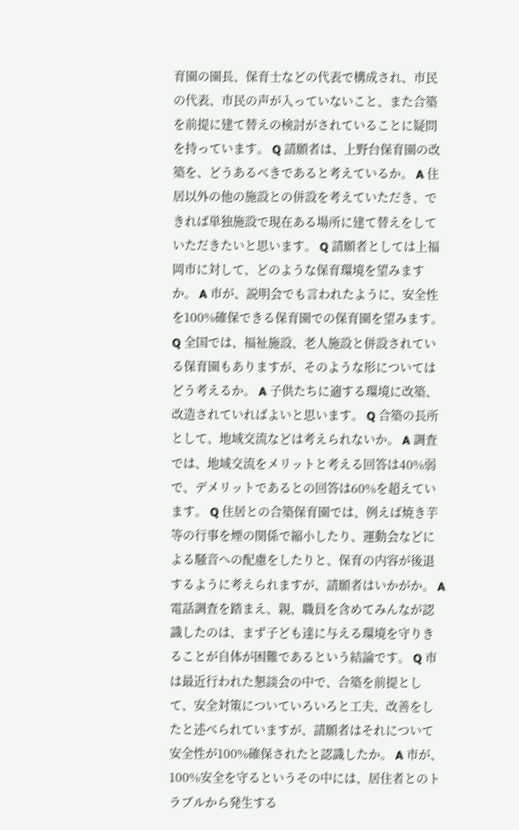育園の園長、保育士などの代表で構成され、市民の代表、市民の声が入っていないこと、また合築を前提に建て替えの検討がされていることに疑問を持っています。 Q 請願者は、上野台保育園の改築を、どうあるべきであると考えているか。 A 住居以外の他の施設との併設を考えていただき、できれば単独施設で現在ある場所に建て替えをしていただきたいと思います。 Q 請願者としては上福岡市に対して、どのような保育環境を望みますか。 A 市が、説明会でも言われたように、安全性を100%確保できる保育園での保育園を望みます。 Q 全国では、福祉施設、老人施設と併設されている保育園もありますが、そのような形についてはどう考えるか。 A 子供たちに適する環境に改築、改造されていればよいと思います。 Q 合築の長所として、地域交流などは考えられないか。 A 調査では、地域交流をメリットと考える回答は40%弱で、デメリットであるとの回答は60%を超えています。 Q 住居との合築保育園では、例えば焼き芋等の行事を煙の関係で縮小したり、運動会などによる騒音への配慮をしたりと、保育の内容が後退するように考えられますが、請願者はいかがか。 A 電話調査を踏まえ、親、職員を含めてみんなが認識したのは、まず子ども達に与える環境を守りきることが自体が困難であるという結論です。 Q 市は最近行われた懇談会の中で、合築を前提として、安全対策についていろいろと工夫、改善をしたと述べられていますが、請願者はそれについて安全性が100%確保されたと認識したか。 A 市が、100%安全を守るというその中には、居住者とのトラブルから発生する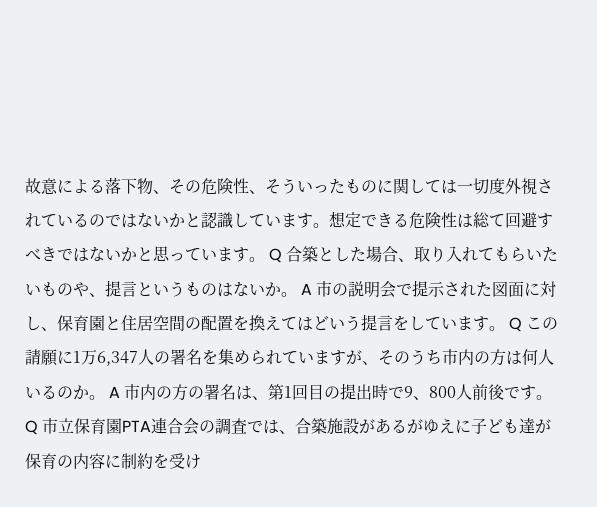故意による落下物、その危険性、そういったものに関しては一切度外視されているのではないかと認識しています。想定できる危険性は総て回避すべきではないかと思っています。 Q 合築とした場合、取り入れてもらいたいものや、提言というものはないか。 A 市の説明会で提示された図面に対し、保育園と住居空間の配置を換えてはどいう提言をしています。 Q この請願に1万6,347人の署名を集められていますが、そのうち市内の方は何人いるのか。 A 市内の方の署名は、第1回目の提出時で9、800人前後です。 Q 市立保育園PTA連合会の調査では、合築施設があるがゆえに子ども達が保育の内容に制約を受け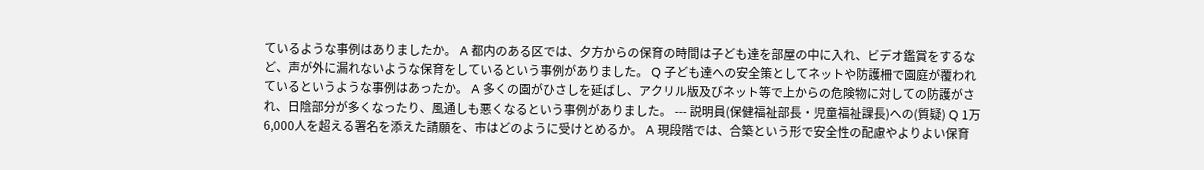ているような事例はありましたか。 A 都内のある区では、夕方からの保育の時間は子ども達を部屋の中に入れ、ビデオ鑑賞をするなど、声が外に漏れないような保育をしているという事例がありました。 Q 子ども達への安全策としてネットや防護柵で園庭が覆われているというような事例はあったか。 A 多くの園がひさしを延ばし、アクリル版及びネット等で上からの危険物に対しての防護がされ、日陰部分が多くなったり、風通しも悪くなるという事例がありました。 --- 説明員(保健福祉部長・児童福祉課長)への(質疑) Q 1万6,000人を超える署名を添えた請願を、市はどのように受けとめるか。 A 現段階では、合築という形で安全性の配慮やよりよい保育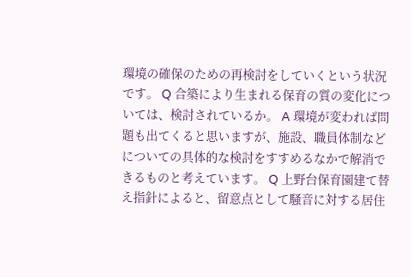環境の確保のための再検討をしていくという状況です。 Q 合築により生まれる保育の質の変化については、検討されているか。 A 環境が変われば問題も出てくると思いますが、施設、職員体制などについての具体的な検討をすすめるなかで解消できるものと考えています。 Q 上野台保育園建て替え指針によると、留意点として騒音に対する居住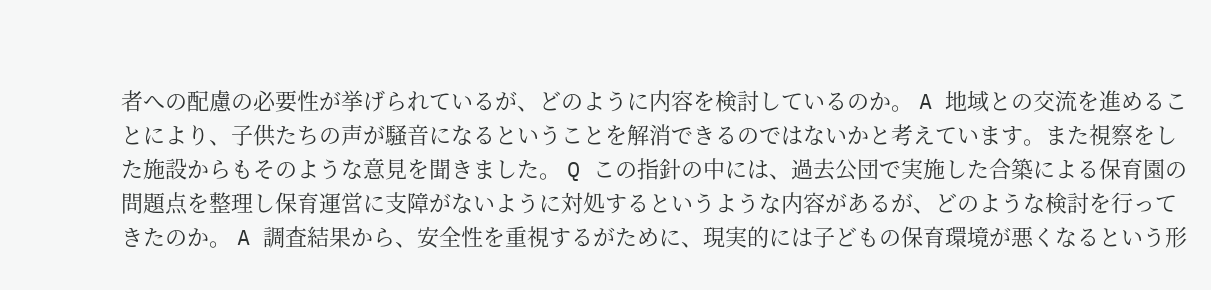者への配慮の必要性が挙げられているが、どのように内容を検討しているのか。 A 地域との交流を進めることにより、子供たちの声が騒音になるということを解消できるのではないかと考えています。また視察をした施設からもそのような意見を聞きました。 Q この指針の中には、過去公団で実施した合築による保育園の問題点を整理し保育運営に支障がないように対処するというような内容があるが、どのような検討を行ってきたのか。 A 調査結果から、安全性を重視するがために、現実的には子どもの保育環境が悪くなるという形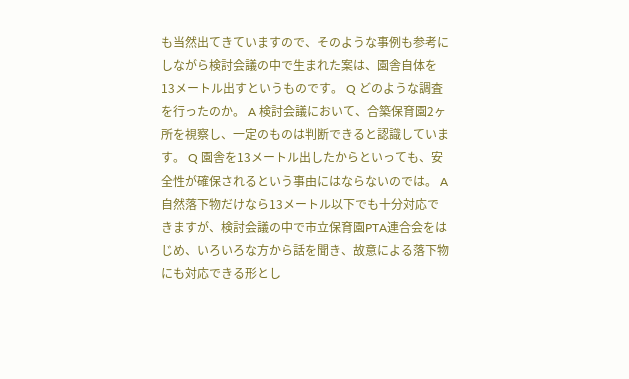も当然出てきていますので、そのような事例も参考にしながら検討会議の中で生まれた案は、園舎自体を13メートル出すというものです。 Q どのような調査を行ったのか。 A 検討会議において、合築保育園2ヶ所を視察し、一定のものは判断できると認識しています。 Q 園舎を13メートル出したからといっても、安全性が確保されるという事由にはならないのでは。 A 自然落下物だけなら13メートル以下でも十分対応できますが、検討会議の中で市立保育園PTA連合会をはじめ、いろいろな方から話を聞き、故意による落下物にも対応できる形とし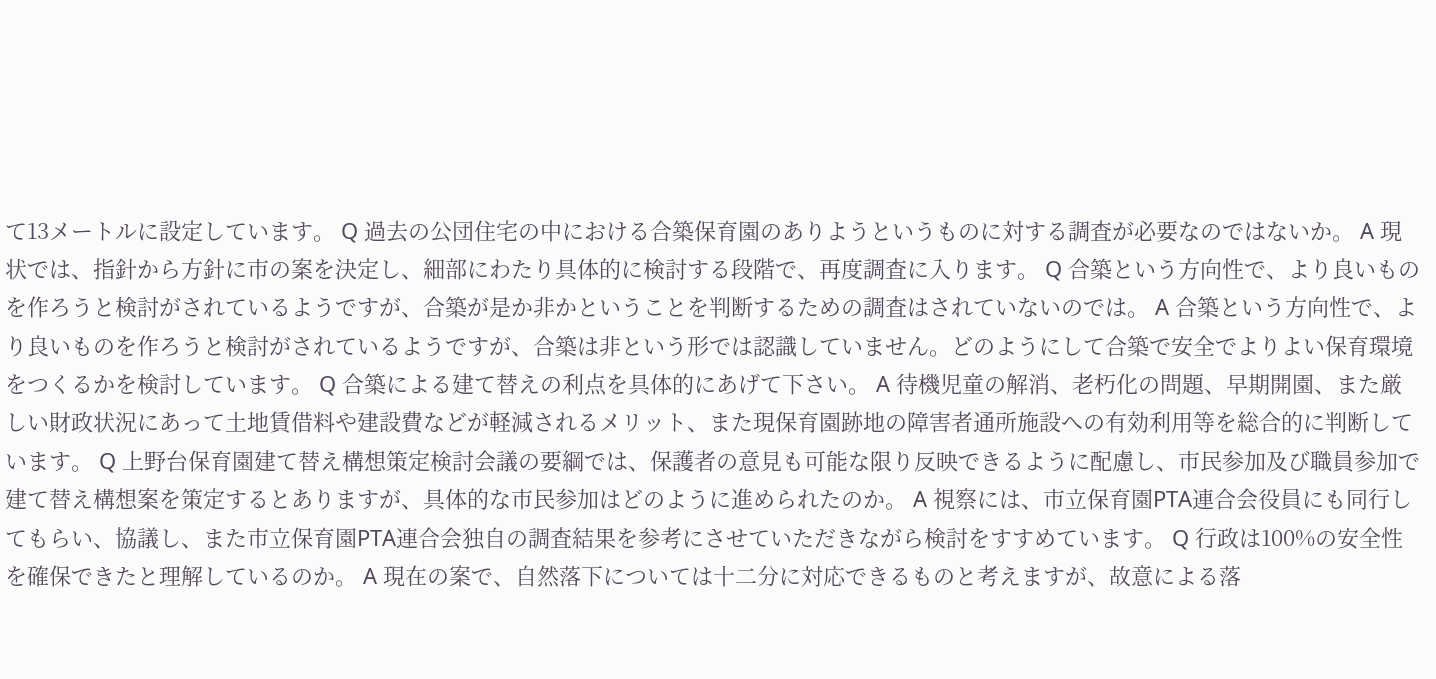て13メートルに設定しています。 Q 過去の公団住宅の中における合築保育園のありようというものに対する調査が必要なのではないか。 A 現状では、指針から方針に市の案を決定し、細部にわたり具体的に検討する段階で、再度調査に入ります。 Q 合築という方向性で、より良いものを作ろうと検討がされているようですが、合築が是か非かということを判断するための調査はされていないのでは。 A 合築という方向性で、より良いものを作ろうと検討がされているようですが、合築は非という形では認識していません。どのようにして合築で安全でよりよい保育環境をつくるかを検討しています。 Q 合築による建て替えの利点を具体的にあげて下さい。 A 待機児童の解消、老朽化の問題、早期開園、また厳しい財政状況にあって土地賃借料や建設費などが軽減されるメリット、また現保育園跡地の障害者通所施設への有効利用等を総合的に判断しています。 Q 上野台保育園建て替え構想策定検討会議の要綱では、保護者の意見も可能な限り反映できるように配慮し、市民参加及び職員参加で建て替え構想案を策定するとありますが、具体的な市民参加はどのように進められたのか。 A 視察には、市立保育園PTA連合会役員にも同行してもらい、協議し、また市立保育園PTA連合会独自の調査結果を参考にさせていただきながら検討をすすめています。 Q 行政は100%の安全性を確保できたと理解しているのか。 A 現在の案で、自然落下については十二分に対応できるものと考えますが、故意による落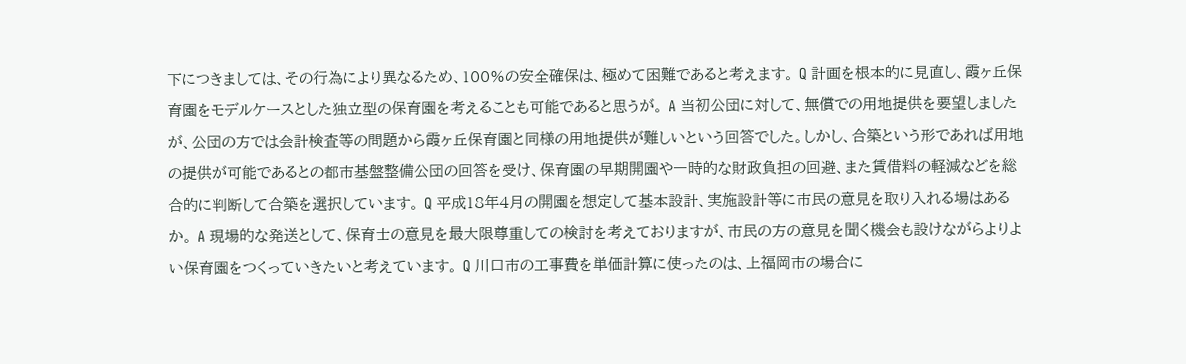下につきましては、その行為により異なるため、100%の安全確保は、極めて困難であると考えます。 Q 計画を根本的に見直し、霞ヶ丘保育園をモデルケースとした独立型の保育園を考えることも可能であると思うが。 A 当初公団に対して、無償での用地提供を要望しましたが、公団の方では会計検査等の問題から霞ヶ丘保育園と同様の用地提供が難しいという回答でした。しかし、合築という形であれば用地の提供が可能であるとの都市基盤整備公団の回答を受け、保育園の早期開園や一時的な財政負担の回避、また賃借料の軽減などを総合的に判断して合築を選択しています。 Q 平成18年4月の開園を想定して基本設計、実施設計等に市民の意見を取り入れる場はあるか。 A 現場的な発送として、保育士の意見を最大限尊重しての検討を考えておりますが、市民の方の意見を聞く機会も設けながらよりよい保育園をつくっていきたいと考えています。 Q 川口市の工事費を単価計算に使ったのは、上福岡市の場合に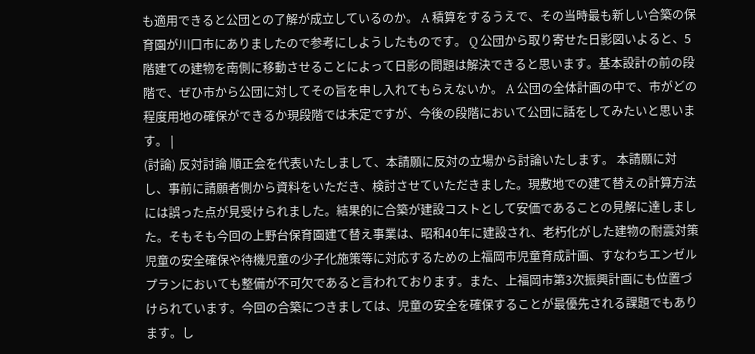も適用できると公団との了解が成立しているのか。 A 積算をするうえで、その当時最も新しい合築の保育園が川口市にありましたので参考にしようしたものです。 Q 公団から取り寄せた日影図いよると、5階建ての建物を南側に移動させることによって日影の問題は解決できると思います。基本設計の前の段階で、ぜひ市から公団に対してその旨を申し入れてもらえないか。 A 公団の全体計画の中で、市がどの程度用地の確保ができるか現段階では未定ですが、今後の段階において公団に話をしてみたいと思います。 |
(討論) 反対討論 順正会を代表いたしまして、本請願に反対の立場から討論いたします。 本請願に対し、事前に請願者側から資料をいただき、検討させていただきました。現敷地での建て替えの計算方法には誤った点が見受けられました。結果的に合築が建設コストとして安価であることの見解に達しました。そもそも今回の上野台保育園建て替え事業は、昭和40年に建設され、老朽化がした建物の耐震対策児童の安全確保や待機児童の少子化施策等に対応するための上福岡市児童育成計画、すなわちエンゼルプランにおいても整備が不可欠であると言われております。また、上福岡市第3次振興計画にも位置づけられています。今回の合築につきましては、児童の安全を確保することが最優先される課題でもあります。し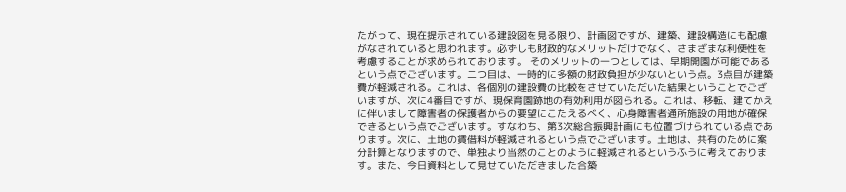たがって、現在提示されている建設図を見る限り、計画図ですが、建築、建設構造にも配慮がなされていると思われます。必ずしも財政的なメリットだけでなく、さまざまな利便性を考慮することが求められております。 そのメリットの一つとしては、早期開園が可能であるという点でございます。二つ目は、一時的に多額の財政負担が少ないという点。3点目が建築費が軽減される。これは、各個別の建設費の比較をさせていただいた結果ということでございますが、次に4番目ですが、現保育園跡地の有効利用が図られる。これは、移転、建てかえに伴いまして障害者の保護者からの要望にこたえるべく、心身障害者通所施設の用地が確保できるという点でございます。すなわち、第3次総合振興計画にも位置づけられている点であります。次に、土地の賃借料が軽減されるという点でございます。土地は、共有のために案分計算となりますので、単独より当然のことのように軽減されるというふうに考えております。また、今日資料として見せていただきました合築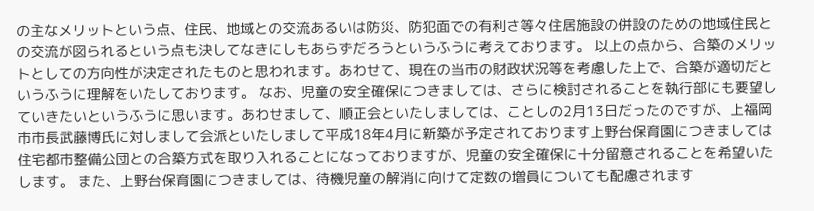の主なメリットという点、住民、地域との交流あるいは防災、防犯面での有利さ等々住居施設の併設のための地域住民との交流が図られるという点も決してなきにしもあらずだろうというふうに考えております。 以上の点から、合築のメリットとしての方向性が決定されたものと思われます。あわせて、現在の当市の財政状況等を考慮した上で、合築が適切だというふうに理解をいたしております。 なお、児童の安全確保につきましては、さらに検討されることを執行部にも要望していきたいというふうに思います。あわせまして、順正会といたしましては、ことしの2月13日だったのですが、上福岡市市長武藤博氏に対しまして会派といたしまして平成18年4月に新築が予定されております上野台保育園につきましては住宅都市整備公団との合築方式を取り入れることになっておりますが、児童の安全確保に十分留意されることを希望いたします。 また、上野台保育園につきましては、待機児童の解消に向けて定数の増員についても配慮されます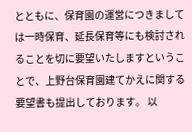とともに、保育園の運営につきましては一時保育、延長保育等にも検討されることを切に要望いたしますということで、上野台保育園建てかえに関する要望書も提出しております。 以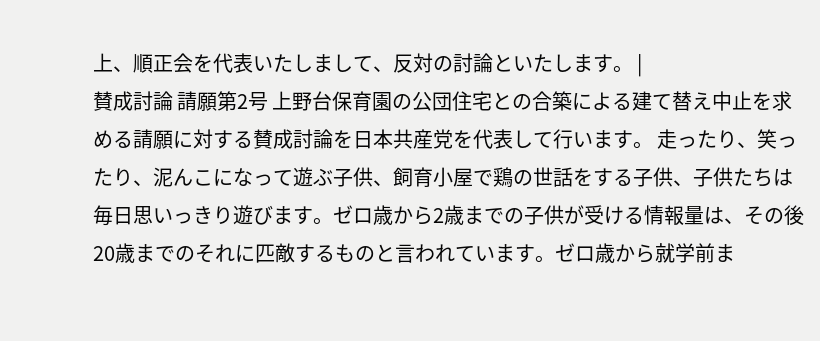上、順正会を代表いたしまして、反対の討論といたします。 |
賛成討論 請願第2号 上野台保育園の公団住宅との合築による建て替え中止を求める請願に対する賛成討論を日本共産党を代表して行います。 走ったり、笑ったり、泥んこになって遊ぶ子供、飼育小屋で鶏の世話をする子供、子供たちは毎日思いっきり遊びます。ゼロ歳から2歳までの子供が受ける情報量は、その後20歳までのそれに匹敵するものと言われています。ゼロ歳から就学前ま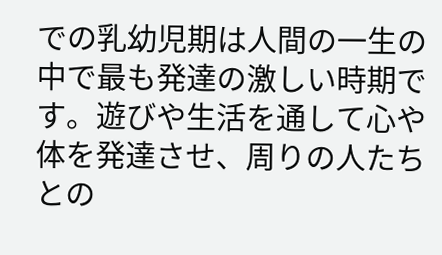での乳幼児期は人間の一生の中で最も発達の激しい時期です。遊びや生活を通して心や体を発達させ、周りの人たちとの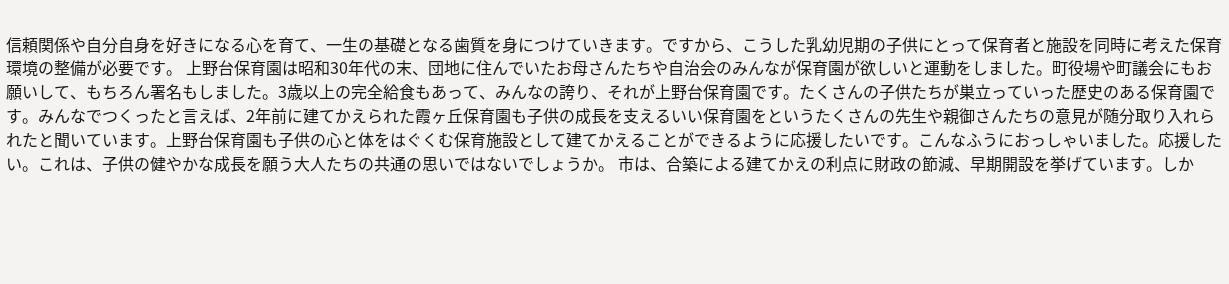信頼関係や自分自身を好きになる心を育て、一生の基礎となる歯質を身につけていきます。ですから、こうした乳幼児期の子供にとって保育者と施設を同時に考えた保育環境の整備が必要です。 上野台保育園は昭和30年代の末、団地に住んでいたお母さんたちや自治会のみんなが保育園が欲しいと運動をしました。町役場や町議会にもお願いして、もちろん署名もしました。3歳以上の完全給食もあって、みんなの誇り、それが上野台保育園です。たくさんの子供たちが巣立っていった歴史のある保育園です。みんなでつくったと言えば、2年前に建てかえられた霞ヶ丘保育園も子供の成長を支えるいい保育園をというたくさんの先生や親御さんたちの意見が随分取り入れられたと聞いています。上野台保育園も子供の心と体をはぐくむ保育施設として建てかえることができるように応援したいです。こんなふうにおっしゃいました。応援したい。これは、子供の健やかな成長を願う大人たちの共通の思いではないでしょうか。 市は、合築による建てかえの利点に財政の節減、早期開設を挙げています。しか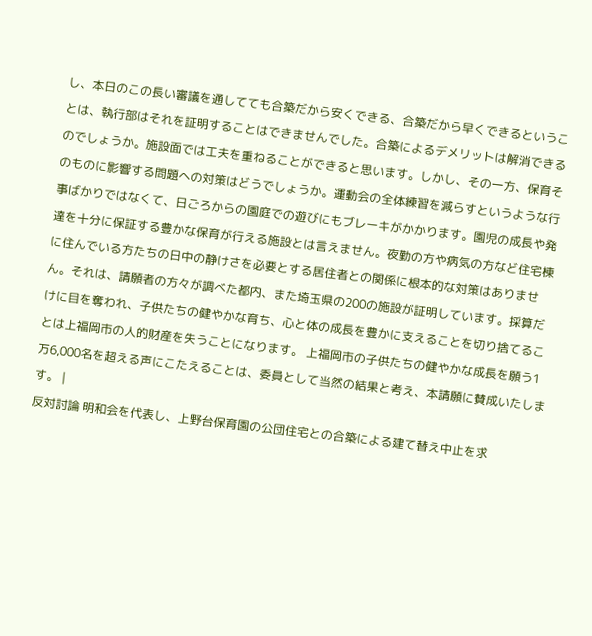し、本日のこの長い審議を通してても合築だから安くできる、合築だから早くできるということは、執行部はそれを証明することはできませんでした。合築によるデメリットは解消できるのでしょうか。施設面では工夫を重ねることができると思います。しかし、その一方、保育そのものに影響する問題への対策はどうでしょうか。運動会の全体練習を減らすというような行事ばかりではなくて、日ごろからの園庭での遊びにもブレーキがかかります。園児の成長や発達を十分に保証する豊かな保育が行える施設とは言えません。夜勤の方や病気の方など住宅棟に住んでいる方たちの日中の静けさを必要とする居住者との関係に根本的な対策はありません。それは、請願者の方々が調べた都内、また埼玉県の200の施設が証明しています。採算だけに目を奪われ、子供たちの健やかな育ち、心と体の成長を豊かに支えることを切り捨てることは上福岡市の人的財産を失うことになります。 上福岡市の子供たちの健やかな成長を願う1万6,000名を超える声にこたえることは、委員として当然の結果と考え、本請願に賛成いたします。 |
反対討論 明和会を代表し、上野台保育園の公団住宅との合築による建て替え中止を求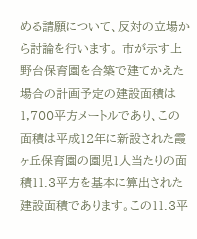める請願について、反対の立場から討論を行います。 市が示す上野台保育園を合築で建てかえた場合の計画予定の建設面積は1,700平方メートルであり、この面積は平成12年に新設された霞ヶ丘保育園の園児1人当たりの面積11.3平方を基本に算出された建設面積であります。この11.3平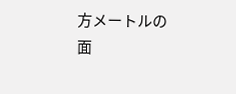方メートルの面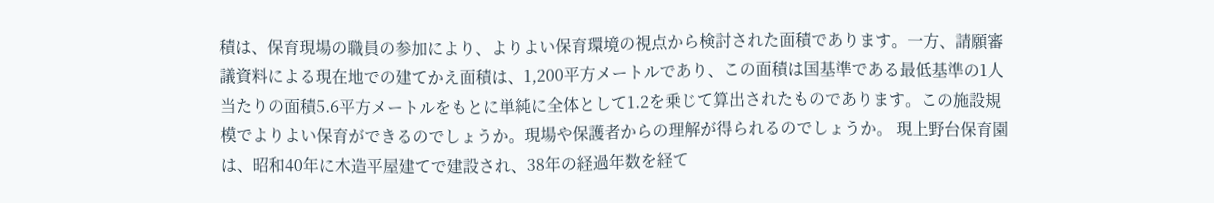積は、保育現場の職員の参加により、よりよい保育環境の視点から検討された面積であります。一方、請願審議資料による現在地での建てかえ面積は、1,200平方メートルであり、この面積は国基準である最低基準の1人当たりの面積5.6平方メートルをもとに単純に全体として1.2を乗じて算出されたものであります。この施設規模でよりよい保育ができるのでしょうか。現場や保護者からの理解が得られるのでしょうか。 現上野台保育園は、昭和40年に木造平屋建てで建設され、38年の経過年数を経て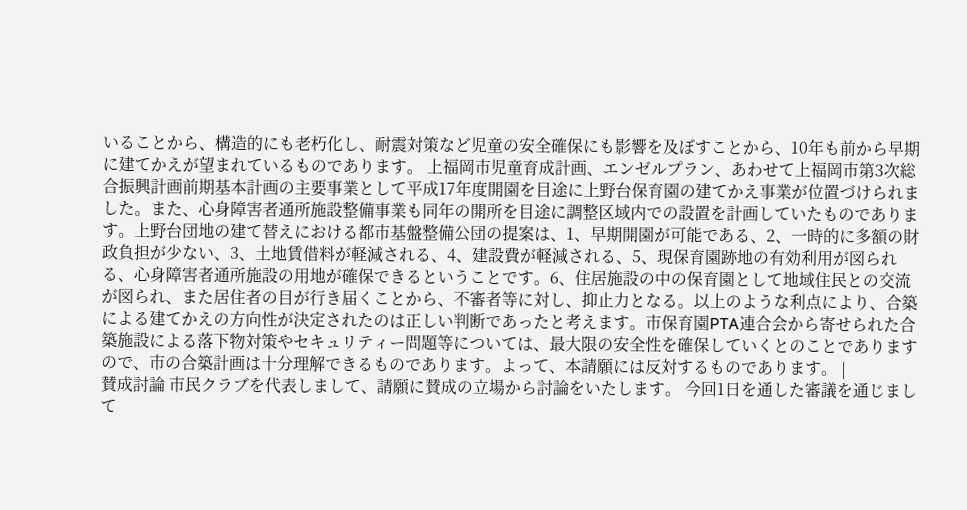いることから、構造的にも老朽化し、耐震対策など児童の安全確保にも影響を及ぼすことから、10年も前から早期に建てかえが望まれているものであります。 上福岡市児童育成計画、エンゼルプラン、あわせて上福岡市第3次総合振興計画前期基本計画の主要事業として平成17年度開園を目途に上野台保育園の建てかえ事業が位置づけられました。また、心身障害者通所施設整備事業も同年の開所を目途に調整区域内での設置を計画していたものであります。上野台団地の建て替えにおける都市基盤整備公団の提案は、1、早期開園が可能である、2、一時的に多額の財政負担が少ない、3、土地賃借料が軽減される、4、建設費が軽減される、5、現保育園跡地の有効利用が図られる、心身障害者通所施設の用地が確保できるということです。6、住居施設の中の保育園として地域住民との交流が図られ、また居住者の目が行き届くことから、不審者等に対し、抑止力となる。以上のような利点により、合築による建てかえの方向性が決定されたのは正しい判断であったと考えます。市保育園PTA連合会から寄せられた合築施設による落下物対策やセキュリティー問題等については、最大限の安全性を確保していくとのことでありますので、市の合築計画は十分理解できるものであります。よって、本請願には反対するものであります。 |
賛成討論 市民クラブを代表しまして、請願に賛成の立場から討論をいたします。 今回1日を通した審議を通じまして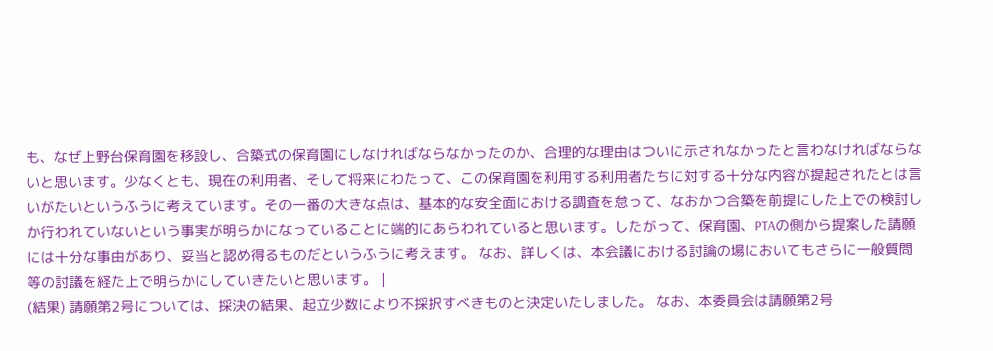も、なぜ上野台保育園を移設し、合築式の保育園にしなければならなかったのか、合理的な理由はついに示されなかったと言わなければならないと思います。少なくとも、現在の利用者、そして将来にわたって、この保育園を利用する利用者たちに対する十分な内容が提起されたとは言いがたいというふうに考えています。その一番の大きな点は、基本的な安全面における調査を怠って、なおかつ合築を前提にした上での検討しか行われていないという事実が明らかになっていることに端的にあらわれていると思います。したがって、保育園、PTAの側から提案した請願には十分な事由があり、妥当と認め得るものだというふうに考えます。 なお、詳しくは、本会議における討論の場においてもさらに一般質問等の討議を経た上で明らかにしていきたいと思います。 |
(結果) 請願第2号については、採決の結果、起立少数により不採択すべきものと決定いたしました。 なお、本委員会は請願第2号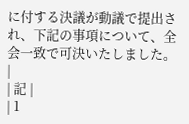に付する決議が動議で提出され、下記の事項について、全会一致で可決いたしました。 |
| 記 |
| 1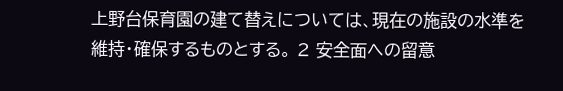上野台保育園の建て替えについては、現在の施設の水準を維持・確保するものとする。 2 安全面への留意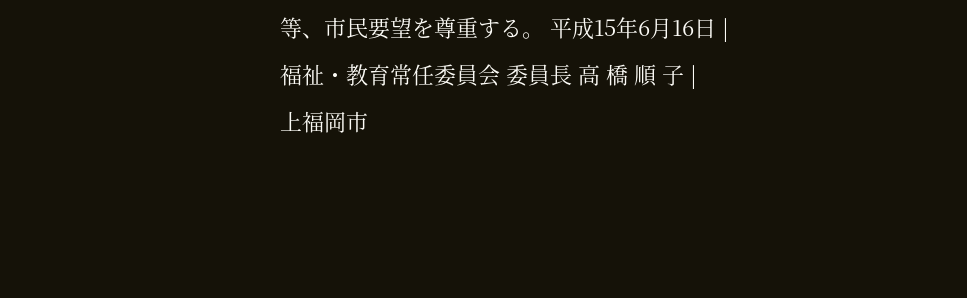等、市民要望を尊重する。 平成15年6月16日 |
福祉・教育常任委員会 委員長 高 橋 順 子 |
上福岡市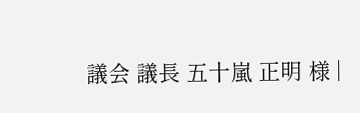議会 議長 五十嵐 正明 様 |